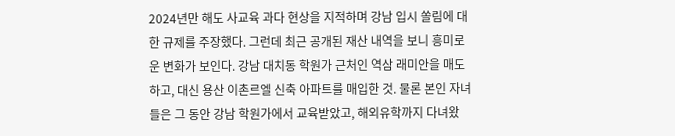2024년만 해도 사교육 과다 현상을 지적하며 강남 입시 쏠림에 대한 규제를 주장했다. 그런데 최근 공개된 재산 내역을 보니 흥미로운 변화가 보인다. 강남 대치동 학원가 근처인 역삼 래미안을 매도하고, 대신 용산 이촌르엘 신축 아파트를 매입한 것. 물론 본인 자녀들은 그 동안 강남 학원가에서 교육받았고, 해외유학까지 다녀왔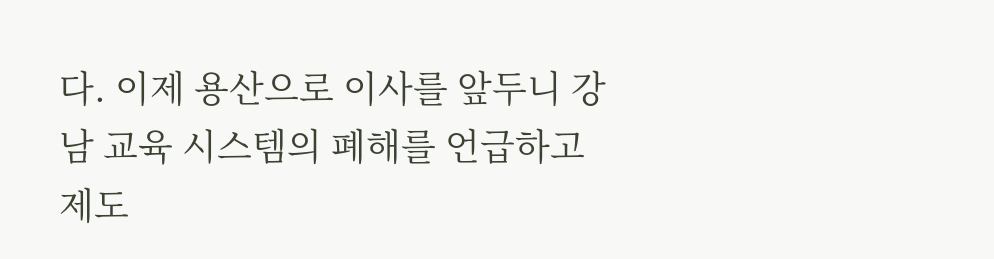다. 이제 용산으로 이사를 앞두니 강남 교육 시스템의 폐해를 언급하고 제도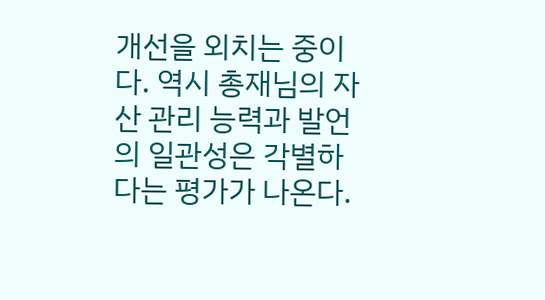개선을 외치는 중이다. 역시 총재님의 자산 관리 능력과 발언의 일관성은 각별하다는 평가가 나온다.